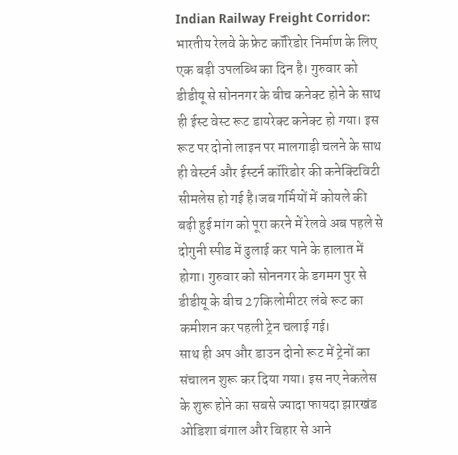Indian Railway Freight Corridor: भारतीय रेलवे के फ्रेट कॉरिडोर निर्माण के लिए एक बड़ी उपलब्धि का दिन है। गुरुवार को डीडीयू से सोननगर के बीच कनेक्ट होने के साथ ही ईस्ट वेस्ट रूट डायरेक्ट कनेक्ट हो गया। इस रूट पर दोनो लाइन पर मालगाड़ी चलने के साथ ही वेस्टर्न और ईस्टर्न कॉरिडोर की कनेक्टिविटी सीमलेस हो गई है।जब गर्मियों में कोयले की बढ़ी हुई मांग को पूरा करने में रेलवे अब पहले से दोगुनी स्पीड में ढुलाई कर पाने के हालात में होगा। गुरुवार को सोननगर के डगमग पुर से डीडीयू के बीच 27किलोमीटर लंबे रूट का कमीशन कर पहली ट्रेन चलाई गई।
साथ ही अप और डाउन दोनो रूट में ट्रेनों का संचालन शुरू कर दिया गया। इस नए नेकलेस के शुरू होने का सबसे ज्यादा फायदा झारखंड ओडिशा बंगाल और बिहार से आने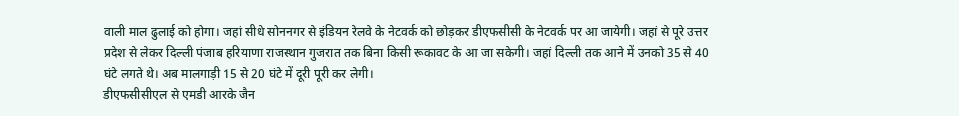वाली माल ढुलाई को होगा। जहां सीधे सोननगर से इंडियन रेलवे के नेटवर्क को छोड़कर डीएफसीसी के नेटवर्क पर आ जायेगी। जहां से पूरे उत्तर प्रदेश से लेकर दिल्ली पंजाब हरियाणा राजस्थान गुजरात तक बिना किसी रूकावट के आ जा सकेगी। जहां दिल्ली तक आने में उनको 35 से 40 घंटे लगते थे। अब मालगाड़ी 15 से 20 घंटे में दूरी पूरी कर लेगी।
डीएफसीसीएल से एमडी आरके जैन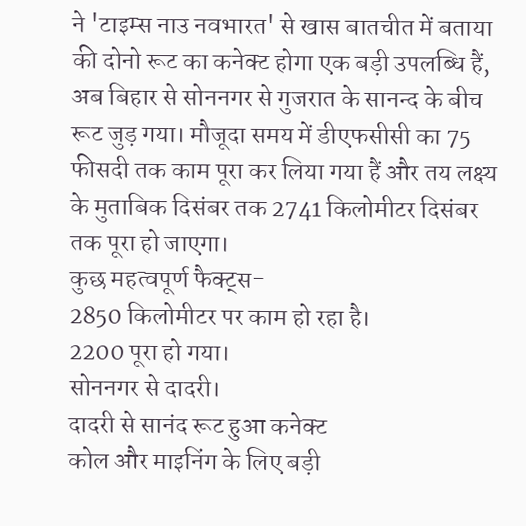ने 'टाइम्स नाउ नवभारत' से खास बातचीत में बताया की दोनो रूट का कनेक्ट होगा एक बड़ी उपलब्धि हैं, अब बिहार से सोननगर से गुजरात के सानन्द के बीच रूट जुड़ गया। मौजूदा समय में डीएफसीसी का 75 फीसदी तक काम पूरा कर लिया गया हैं और तय लक्ष्य के मुताबिक दिसंबर तक 2741 किलोमीटर दिसंबर तक पूरा हो जाएगा।
कुछ महत्वपूर्ण फैक्ट्स-
2850 किलोमीटर पर काम हो रहा है।
2200 पूरा हो गया।
सोननगर से दादरी।
दादरी से सानंद रूट हुआ कनेक्ट
कोल और माइनिंग के लिए बड़ी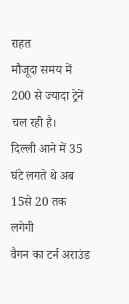राहत
मौजूदा समय में 200 से ज्यादा ट्रेनें चल रही है।
दिल्ली आने में 35 घंटे लगते थे अब 15से 20 तक लगेगी
वैगन का टर्न अराउंड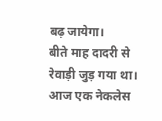बढ़ जायेगा।
बीते माह दादरी से रेवाड़ी जुड़ गया था।
आज एक नेकलेस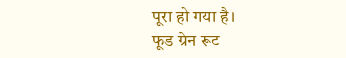पूरा हो गया है।
फूड ग्रेन रूट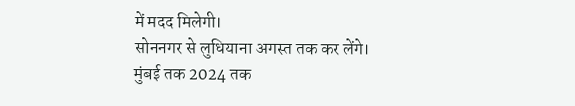में मदद मिलेगी।
सोननगर से लुधियाना अगस्त तक कर लेंगे।
मुंबई तक 2024 तक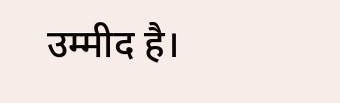उम्मीद है।